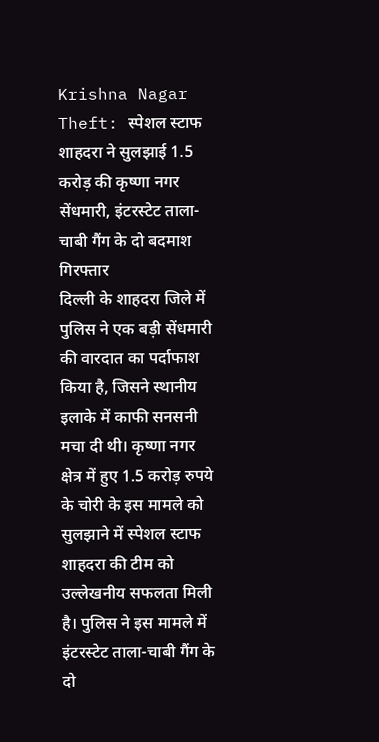Krishna Nagar Theft: स्पेशल स्टाफ शाहदरा ने सुलझाई 1.5 करोड़ की कृष्णा नगर सेंधमारी, इंटरस्टेट ताला-चाबी गैंग के दो बदमाश गिरफ्तार
दिल्ली के शाहदरा जिले में पुलिस ने एक बड़ी सेंधमारी की वारदात का पर्दाफाश किया है, जिसने स्थानीय इलाके में काफी सनसनी मचा दी थी। कृष्णा नगर क्षेत्र में हुए 1.5 करोड़ रुपये के चोरी के इस मामले को सुलझाने में स्पेशल स्टाफ शाहदरा की टीम को उल्लेखनीय सफलता मिली है। पुलिस ने इस मामले में इंटरस्टेट ताला-चाबी गैंग के दो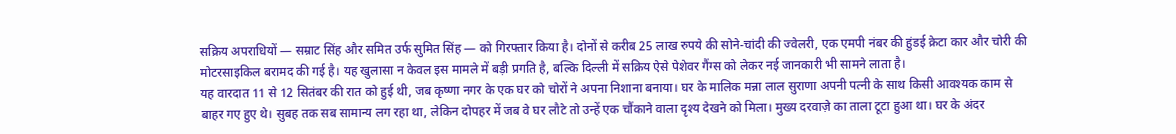सक्रिय अपराधियों — सम्राट सिंह और समित उर्फ सुमित सिंह — को गिरफ्तार किया है। दोनों से करीब 25 लाख रुपये की सोने-चांदी की ज्वेलरी, एक एमपी नंबर की हुंडई क्रेटा कार और चोरी की मोटरसाइकिल बरामद की गई है। यह खुलासा न केवल इस मामले में बड़ी प्रगति है, बल्कि दिल्ली में सक्रिय ऐसे पेशेवर गैंग्स को लेकर नई जानकारी भी सामने लाता है।
यह वारदात 11 से 12 सितंबर की रात को हुई थी, जब कृष्णा नगर के एक घर को चोरों ने अपना निशाना बनाया। घर के मालिक मन्ना लाल सुराणा अपनी पत्नी के साथ किसी आवश्यक काम से बाहर गए हुए थे। सुबह तक सब सामान्य लग रहा था, लेकिन दोपहर में जब वे घर लौटे तो उन्हें एक चौंकाने वाला दृश्य देखने को मिला। मुख्य दरवाज़े का ताला टूटा हुआ था। घर के अंदर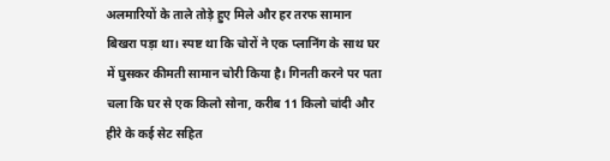अलमारियों के ताले तोड़े हुए मिले और हर तरफ सामान बिखरा पड़ा था। स्पष्ट था कि चोरों ने एक प्लानिंग के साथ घर में घुसकर कीमती सामान चोरी किया है। गिनती करने पर पता चला कि घर से एक किलो सोना, करीब 11 किलो चांदी और हीरे के कई सेट सहित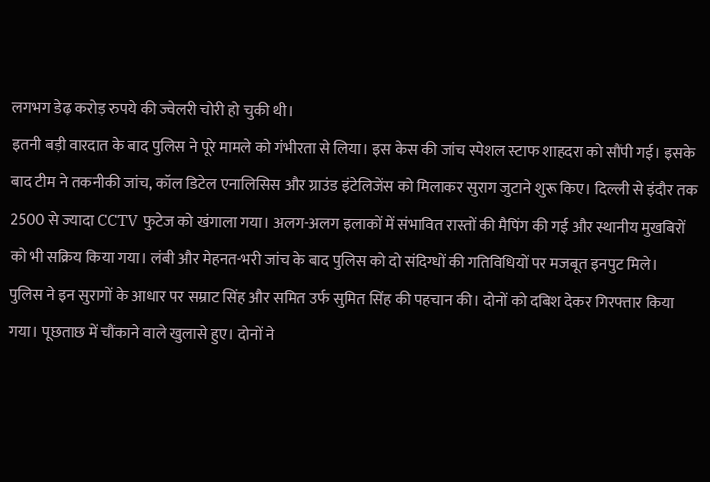लगभग डेढ़ करोड़ रुपये की ज्वेलरी चोरी हो चुकी थी।
इतनी बड़ी वारदात के बाद पुलिस ने पूरे मामले को गंभीरता से लिया। इस केस की जांच स्पेशल स्टाफ शाहदरा को सौंपी गई। इसके बाद टीम ने तकनीकी जांच, कॉल डिटेल एनालिसिस और ग्राउंड इंटेलिजेंस को मिलाकर सुराग जुटाने शुरू किए। दिल्ली से इंदौर तक 2500 से ज्यादा CCTV फुटेज को खंगाला गया। अलग-अलग इलाकों में संभावित रास्तों की मैपिंग की गई और स्थानीय मुखबिरों को भी सक्रिय किया गया। लंबी और मेहनत-भरी जांच के बाद पुलिस को दो संदिग्धों की गतिविधियों पर मजबूत इनपुट मिले।
पुलिस ने इन सुरागों के आधार पर सम्राट सिंह और समित उर्फ सुमित सिंह की पहचान की। दोनों को दबिश देकर गिरफ्तार किया गया। पूछताछ में चौंकाने वाले खुलासे हुए। दोनों ने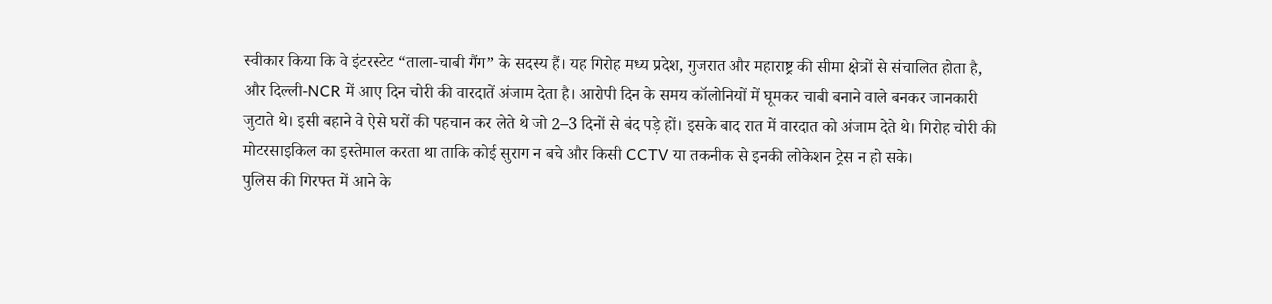स्वीकार किया कि वे इंटरस्टेट “ताला-चाबी गैंग” के सदस्य हैं। यह गिरोह मध्य प्रदेश, गुजरात और महाराष्ट्र की सीमा क्षेत्रों से संचालित होता है, और दिल्ली-NCR में आए दिन चोरी की वारदातें अंजाम देता है। आरोपी दिन के समय कॉलोनियों में घूमकर चाबी बनाने वाले बनकर जानकारी जुटाते थे। इसी बहाने वे ऐसे घरों की पहचान कर लेते थे जो 2–3 दिनों से बंद पड़े हों। इसके बाद रात में वारदात को अंजाम देते थे। गिरोह चोरी की मोटरसाइकिल का इस्तेमाल करता था ताकि कोई सुराग न बचे और किसी CCTV या तकनीक से इनकी लोकेशन ट्रेस न हो सके।
पुलिस की गिरफ्त में आने के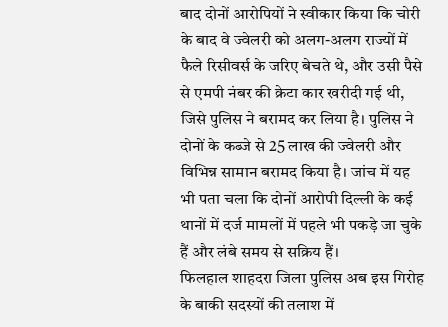बाद दोनों आरोपियों ने स्वीकार किया कि चोरी के बाद वे ज्वेलरी को अलग-अलग राज्यों में फैले रिसीवर्स के जरिए बेचते थे, और उसी पैसे से एमपी नंबर की क्रेटा कार खरीदी गई थी, जिसे पुलिस ने बरामद कर लिया है। पुलिस ने दोनों के कब्जे से 25 लाख की ज्वेलरी और विभिन्न सामान बरामद किया है। जांच में यह भी पता चला कि दोनों आरोपी दिल्ली के कई थानों में दर्ज मामलों में पहले भी पकड़े जा चुके हैं और लंबे समय से सक्रिय हैं।
फिलहाल शाहदरा जिला पुलिस अब इस गिरोह के बाकी सदस्यों की तलाश में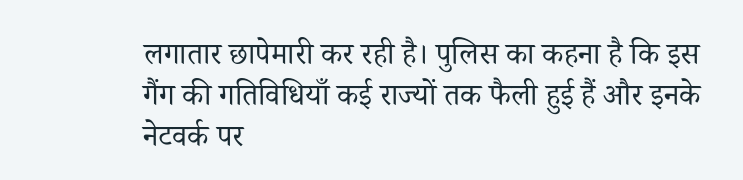लगातार छापेमारी कर रही है। पुलिस का कहना है कि इस गैंग की गतिविधियाँ कई राज्यों तक फैली हुई हैं और इनके नेटवर्क पर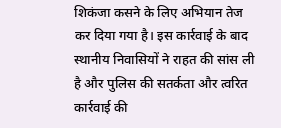शिकंजा कसने के लिए अभियान तेज कर दिया गया है। इस कार्रवाई के बाद स्थानीय निवासियों ने राहत की सांस ली है और पुलिस की सतर्कता और त्वरित कार्रवाई की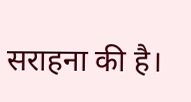सराहना की है।